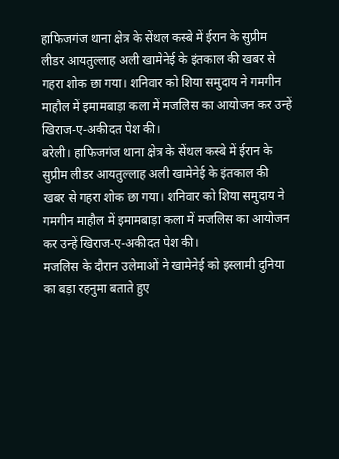हाफिजगंज थाना क्षेत्र के सेंथल कस्बे में ईरान के सुप्रीम लीडर आयतुल्लाह अली खामेनेई के इंतकाल की खबर से गहरा शोक छा गया। शनिवार को शिया समुदाय ने गमगीन माहौल में इमामबाड़ा कला में मजलिस का आयोजन कर उन्हें खिराज-ए-अकीदत पेश की।
बरेली। हाफिजगंज थाना क्षेत्र के सेंथल कस्बे में ईरान के सुप्रीम लीडर आयतुल्लाह अली खामेनेई के इंतकाल की खबर से गहरा शोक छा गया। शनिवार को शिया समुदाय ने गमगीन माहौल में इमामबाड़ा कला में मजलिस का आयोजन कर उन्हें खिराज-ए-अकीदत पेश की।
मजलिस के दौरान उलेमाओं ने खामेनेई को इस्लामी दुनिया का बड़ा रहनुमा बताते हुए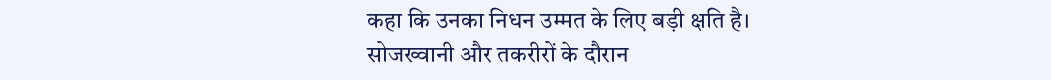कहा कि उनका निधन उम्मत के लिए बड़ी क्षति है। सोजख्वानी और तकरीरों के दौरान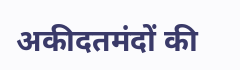अकीदतमंदों की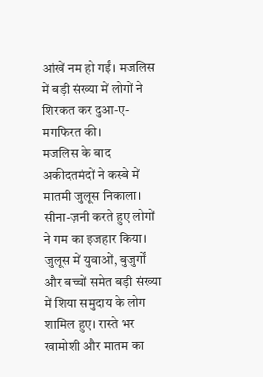आंखें नम हो गईं। मजलिस में बड़ी संख्या में लोगों ने शिरकत कर दुआ-ए-मगफिरत की।
मजलिस के बाद अकीदतमंदों ने कस्बे में मातमी जुलूस निकाला। सीना-ज़नी करते हुए लोगों ने गम का इजहार किया। जुलूस में युवाओं, बुजुर्गों और बच्चों समेत बड़ी संख्या में शिया समुदाय के लोग शामिल हुए। रास्ते भर खामोशी और मातम का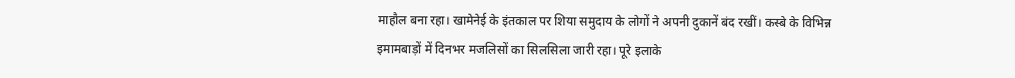माहौल बना रहा। खामेनेई के इंतकाल पर शिया समुदाय के लोगों ने अपनी दुकानें बंद रखीं। कस्बे के विभिन्न इमामबाड़ों में दिनभर मजलिसों का सिलसिला जारी रहा। पूरे इलाके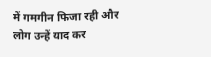में गमगीन फिजा रही और लोग उन्हें याद कर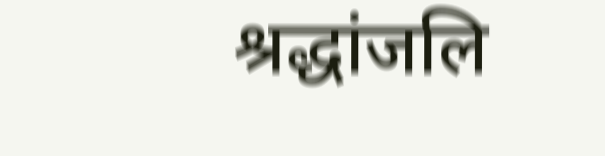श्रद्धांजलि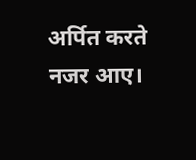अर्पित करते नजर आए।